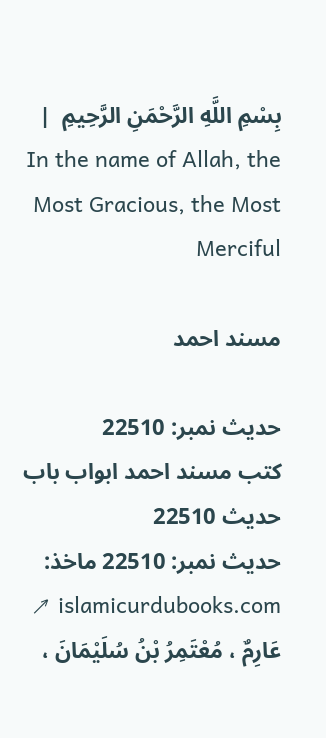بِسْمِ اللَّهِ الرَّحْمَنِ الرَّحِيمِ  |  In the name of Allah, the Most Gracious, the Most Merciful

مسند احمد

حدیث نمبر: 22510
کتب مسند احمد ابواب باب حدیث 22510
حدیث نمبر: 22510 ماخذ: islamicurdubooks.com ↗
عَارِمٌ ، مُعْتَمِرُ بْنُ سُلَيْمَانَ ،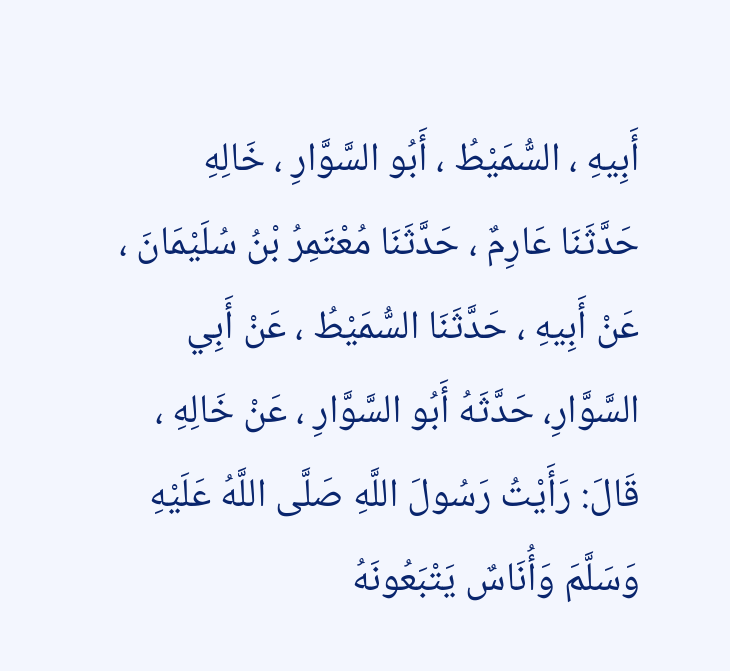أَبِيهِ ، السُّمَيْطُ ، أَبُو السَّوَّارِ ، خَالِهِ
حَدَّثَنَا عَارِمٌ ، حَدَّثَنَا مُعْتَمِرُ بْنُ سُلَيْمَانَ ، عَنْ أَبِيهِ ، حَدَّثَنَا السُّمَيْطُ ، عَنْ أَبِي السَّوَّارِ، حَدَّثَهُ أَبُو السَّوَّارِ ، عَنْ خَالِهِ ، قَالَ: رَأَيْتُ رَسُولَ اللَّهِ صَلَّى اللَّهُ عَلَيْهِ وَسَلَّمَ وَأُنَاسٌ يَتْبَعُونَهُ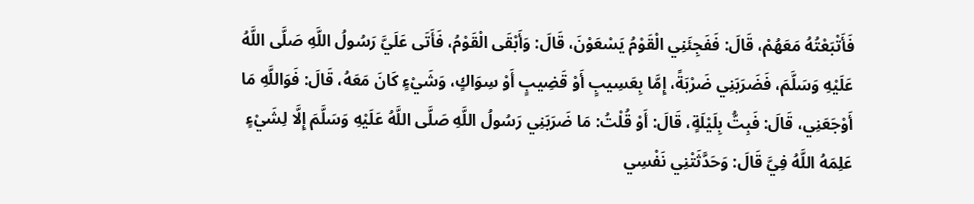فَأَتْبَعْتُهُ مَعَهُمْ، قَالَ: فَفَجِئَنِي الْقَوْمُ يَسْعَوْنَ، قَالَ: وَأَبْقَى الْقَوْمُ، فَأَتَى عَلَيَّ رَسُولُ اللَّهِ صَلَّى اللَّهُ عَلَيْهِ وَسَلَّمَ، فَضَرَبَنِي ضَرْبَةً، إِمَّا بِعَسِيبٍ أَوْ قَضِيبٍ أَوْ سِوَاكٍ، وَشَيْءٍ كَانَ مَعَهُ، قَالَ: فَوَاللَّهِ مَا أَوْجَعَنِي، قَالَ: فَبِتُّ بِلَيْلَةٍ، قَالَ: أَوْ قُلْتُ: مَا ضَرَبَنِي رَسُولُ اللَّهِ صَلَّى اللَّهُ عَلَيْهِ وَسَلَّمَ إِلَّا لِشَيْءٍ عَلِمَهُ اللَّهُ فِيَّ قَالَ: وَحَدَّثَتْنِي نَفْسِي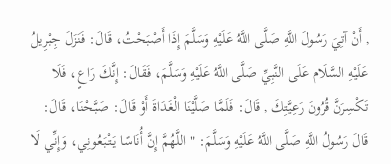, أَنْ آتِيَ رَسُولَ اللَّهِ صَلَّى اللَّهُ عَلَيْهِ وَسَلَّمَ إِذَا أَصْبَحْتُ، قَالَ: فَنَزَلَ جِبْرِيلُ عَلَيْهِ السَّلَام عَلَى النَّبِيِّ صَلَّى اللَّهُ عَلَيْهِ وَسَلَّمَ، فَقَالَ: إِنَّكَ رَاعٍ، فَلَا تَكْسِرَنَّ قُرُونَ رَعِيَّتِكَ , قَالَ: فَلَمَّا صَلَّيْنَا الْغَدَاةَ أَوْ قَالَ: صَبَّحْنَا، قَالَ: قَالَ رَسُولُ اللَّهِ صَلَّى اللَّهُ عَلَيْهِ وَسَلَّمَ: " اللَّهُمَّ إِنَّ أُنَاسًا يَتْبَعُونِي، وَإِنِّي لَا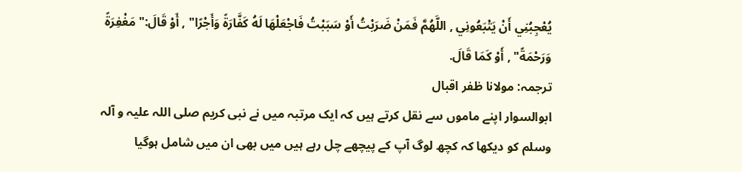يُعْجِبُنِي أَنْ يَتْبَعُونِي , اللَّهُمَّ فَمَنْ ضَرَبْتُ أَوْ سَبَبْتُ فَاجْعَلْهَا لَهُ كَفَّارَةً وَأَجْرًا" , أَوْ قَالَ:" مَغْفِرَةً وَرَحْمَةً" , أَوْ كَمَا قَالَ.
ترجمہ: مولانا ظفر اقبال
ابوالسوار اپنے ماموں سے نقل کرتے ہیں کہ ایک مرتبہ میں نے نبی کریم صلی اللہ علیہ و آلہ وسلم کو دیکھا کہ کچھ لوگ آپ کے پیچھے چل رہے ہیں میں بھی ان میں شامل ہوگیا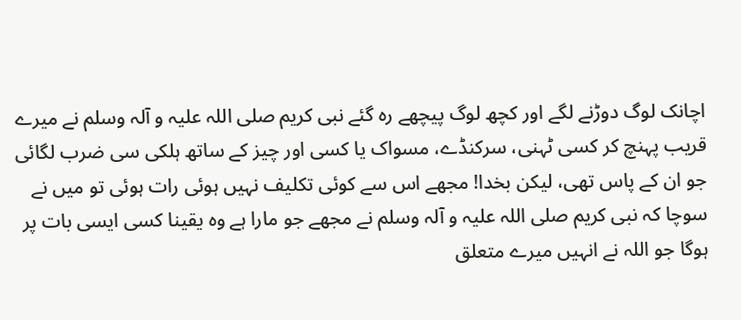اچانک لوگ دوڑنے لگے اور کچھ لوگ پیچھے رہ گئے نبی کریم صلی اللہ علیہ و آلہ وسلم نے میرے قریب پہنچ کر کسی ٹہنی، سرکنڈے، مسواک یا کسی اور چیز کے ساتھ ہلکی سی ضرب لگائی جو ان کے پاس تھی، لیکن بخدا! مجھے اس سے کوئی تکلیف نہیں ہوئی رات ہوئی تو میں نے سوچا کہ نبی کریم صلی اللہ علیہ و آلہ وسلم نے مجھے جو مارا ہے وہ یقینا کسی ایسی بات پر ہوگا جو اللہ نے انہیں میرے متعلق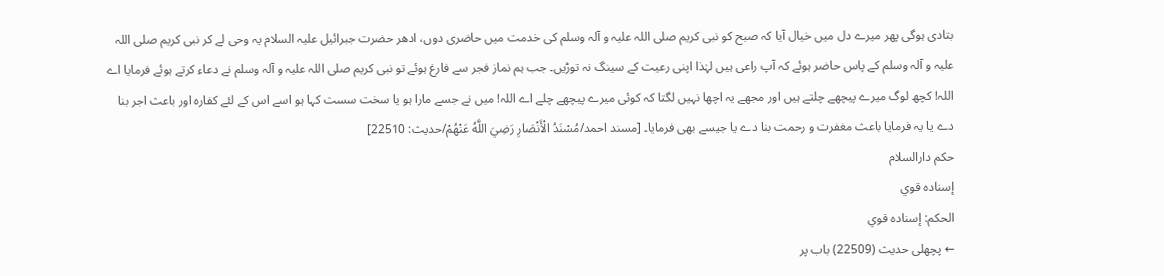بتادی ہوگی پھر میرے دل میں خیال آیا کہ صبح کو نبی کریم صلی اللہ علیہ و آلہ وسلم کی خدمت میں حاضری دوں، ادھر حضرت جبرائیل علیہ السلام یہ وحی لے کر نبی کریم صلی اللہ علیہ و آلہ وسلم کے پاس حاضر ہوئے کہ آپ راعی ہیں لہٰذا اپنی رعیت کے سینگ نہ توڑیں۔ جب ہم نماز فجر سے فارغ ہوئے تو نبی کریم صلی اللہ علیہ و آلہ وسلم نے دعاء کرتے ہوئے فرمایا اے اللہ! کچھ لوگ میرے پیچھے چلتے ہیں اور مجھے یہ اچھا نہیں لگتا کہ کوئی میرے پیچھے چلے اے اللہ! میں نے جسے مارا ہو یا سخت سست کہا ہو اسے اس کے لئے کفارہ اور باعث اجر بنا دے یا یہ فرمایا باعث مغفرت و رحمت بنا دے یا جیسے بھی فرمایا۔ [مسند احمد/مُسْنَدُ الْأَنْصَارِ رَضِيَ اللَّهُ عَنْهُمْ/حدیث: 22510]
حکم دارالسلام
إسناده قوي
الحكم: إسناده قوي
← پچھلی حدیث (22509) باب پر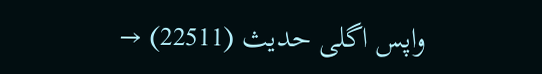واپس اگلی حدیث (22511) →